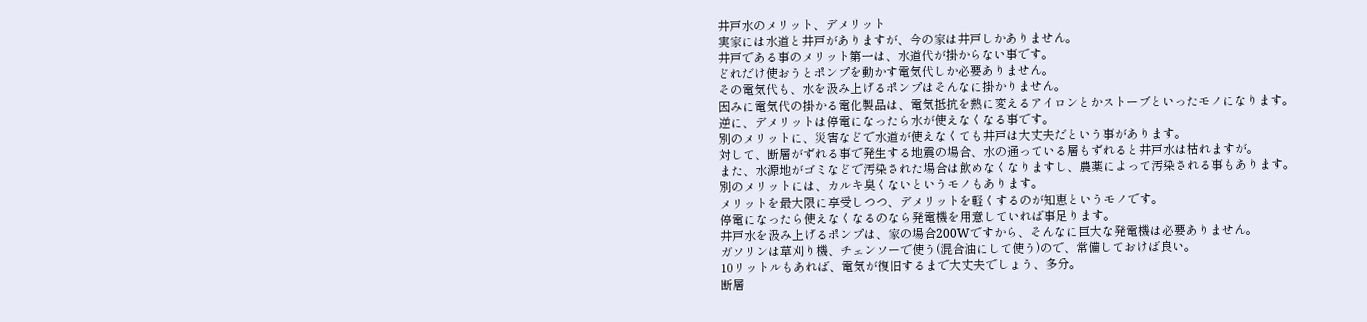井戸水のメリット、デメリット
実家には水道と井戸がありますが、今の家は井戸しかありません。
井戸である事のメリット第一は、水道代が掛からない事です。
どれだけ使おうとポンプを動かす電気代しか必要ありません。
その電気代も、水を汲み上げるポンプはそんなに掛かりません。
因みに電気代の掛かる電化製品は、電気抵抗を熱に変えるアイロンとかストーブといったモノになります。
逆に、デメリットは停電になったら水が使えなくなる事です。
別のメリットに、災害などで水道が使えなくても井戸は大丈夫だという事があります。
対して、断層がずれる事で発生する地震の場合、水の通っている層もずれると井戸水は枯れますが。
また、水源地がゴミなどで汚染された場合は飲めなくなりますし、農薬によって汚染される事もあります。
別のメリットには、カルキ臭くないというモノもあります。
メリットを最大限に享受しつつ、デメリットを軽くするのが知恵というモノです。
停電になったら使えなくなるのなら発電機を用意していれば事足ります。
井戸水を汲み上げるポンプは、家の場合200Wですから、そんなに巨大な発電機は必要ありません。
ガソリンは草刈り機、チェンソーで使う(混合油にして使う)ので、常備しておけば良い。
10リットルもあれば、電気が復旧するまで大丈夫でしょう、多分。
断層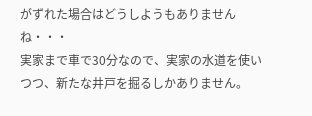がずれた場合はどうしようもありませんね・・・
実家まで車で30分なので、実家の水道を使いつつ、新たな井戸を掘るしかありません。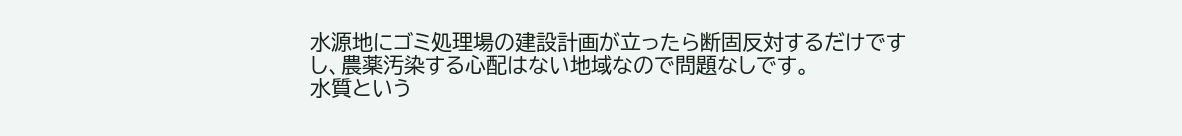水源地にゴミ処理場の建設計画が立ったら断固反対するだけですし、農薬汚染する心配はない地域なので問題なしです。
水質という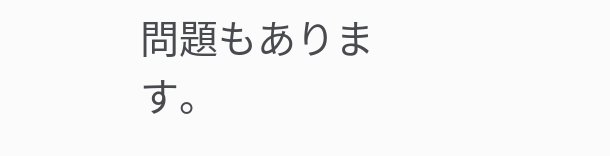問題もあります。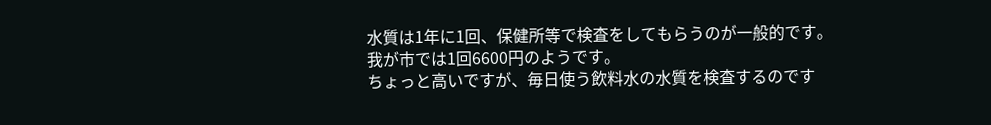水質は1年に1回、保健所等で検査をしてもらうのが一般的です。
我が市では1回6600円のようです。
ちょっと高いですが、毎日使う飲料水の水質を検査するのです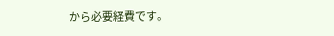から必要経費です。